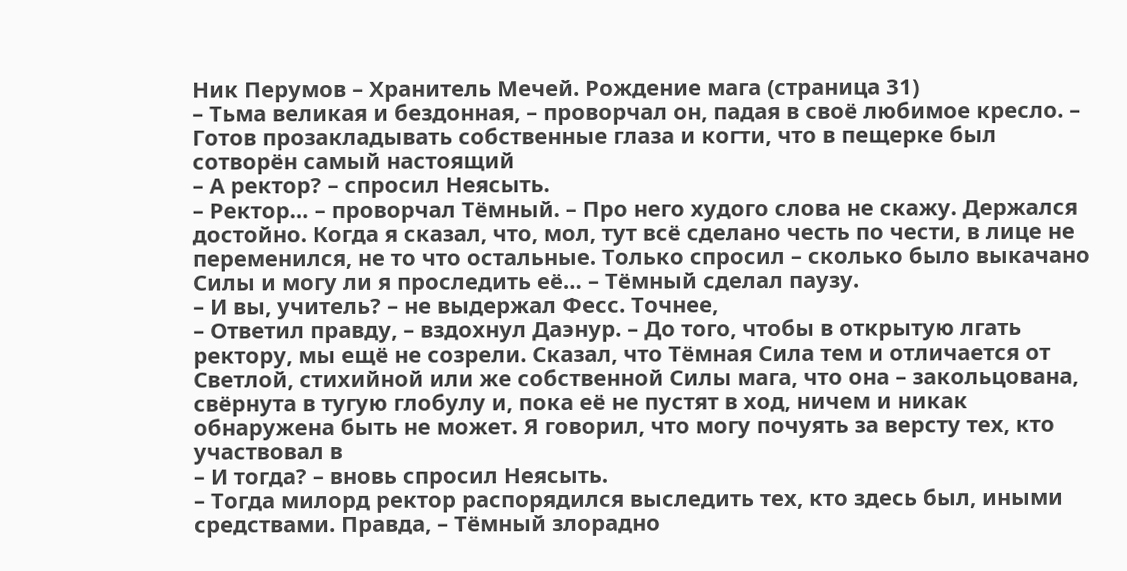Ник Перумов – Хранитель Мечей. Рождение мага (страница 31)
– Тьма великая и бездонная, – проворчал он, падая в своё любимое кресло. – Готов прозакладывать собственные глаза и когти, что в пещерке был сотворён самый настоящий
– А ректор? – спросил Неясыть.
– Ректор… – проворчал Тёмный. – Про него худого слова не скажу. Держался достойно. Когда я сказал, что, мол, тут всё сделано честь по чести, в лице не переменился, не то что остальные. Только спросил – сколько было выкачано Силы и могу ли я проследить её… – Тёмный сделал паузу.
– И вы, учитель? – не выдержал Фесс. Точнее,
– Ответил правду, – вздохнул Даэнур. – До того, чтобы в открытую лгать ректору, мы ещё не созрели. Сказал, что Тёмная Сила тем и отличается от Светлой, стихийной или же собственной Силы мага, что она – закольцована, свёрнута в тугую глобулу и, пока её не пустят в ход, ничем и никак обнаружена быть не может. Я говорил, что могу почуять за версту тех, кто участвовал в
– И тогда? – вновь спросил Неясыть.
– Тогда милорд ректор распорядился выследить тех, кто здесь был, иными средствами. Правда, – Тёмный злорадно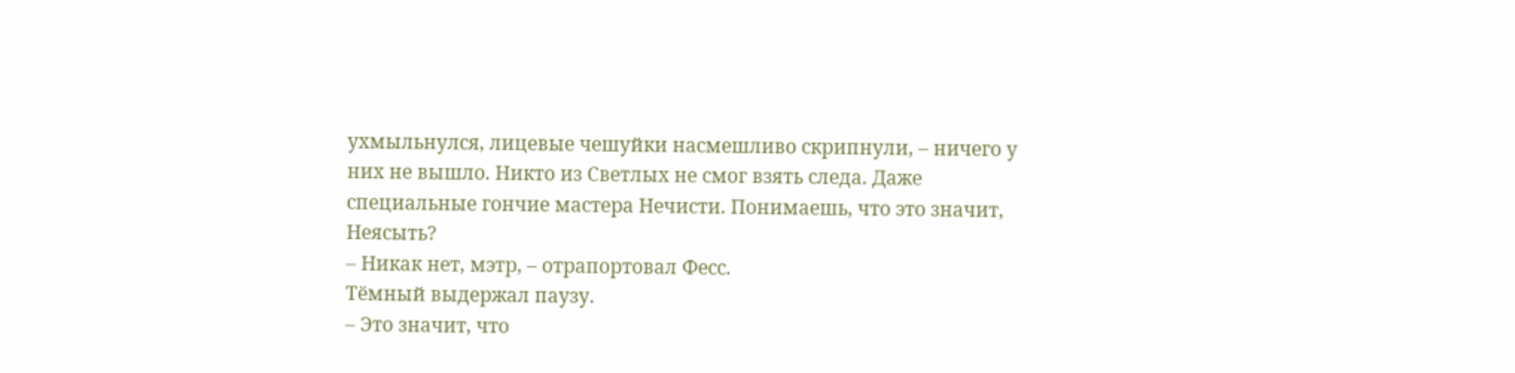ухмыльнулся, лицевые чешуйки насмешливо скрипнули, – ничего у них не вышло. Никто из Светлых не смог взять следа. Даже специальные гончие мастера Нечисти. Понимаешь, что это значит, Неясыть?
– Никак нет, мэтр, – отрапортовал Фесс.
Тёмный выдержал паузу.
– Это значит, что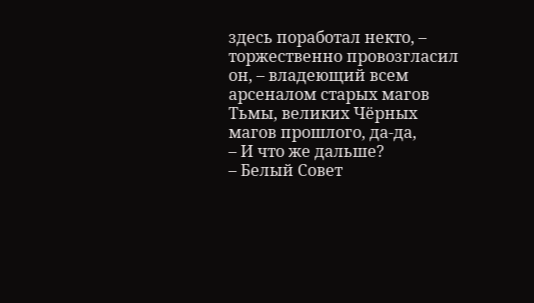здесь поработал некто, – торжественно провозгласил он, – владеющий всем арсеналом старых магов Тьмы, великих Чёрных магов прошлого, да-да,
– И что же дальше?
– Белый Совет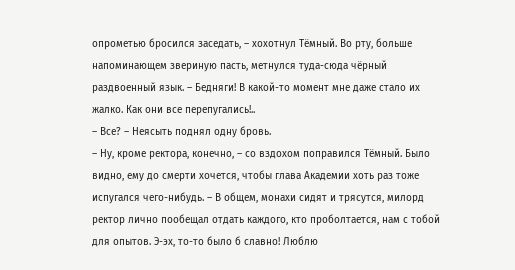опрометью бросился заседать, – хохотнул Тёмный. Во рту, больше напоминающем звериную пасть, метнулся туда-сюда чёрный раздвоенный язык. – Бедняги! В какой-то момент мне даже стало их жалко. Как они все перепугались!..
– Все? – Неясыть поднял одну бровь.
– Ну, кроме ректора, конечно, – со вздохом поправился Тёмный. Было видно, ему до смерти хочется, чтобы глава Академии хоть раз тоже испугался чего-нибудь. – В общем, монахи сидят и трясутся, милорд ректор лично пообещал отдать каждого, кто проболтается, нам с тобой для опытов. Э-эх, то-то было б славно! Люблю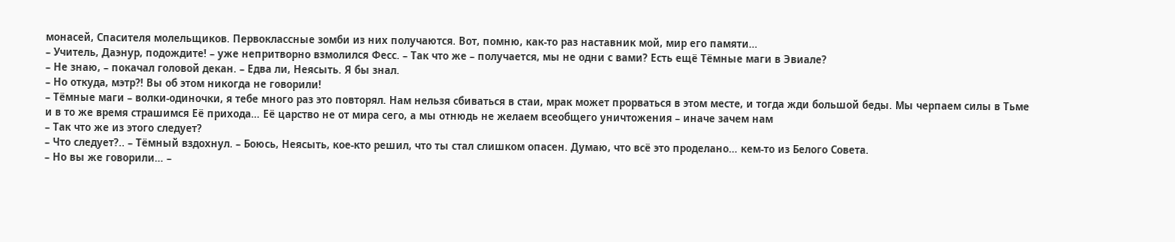монасей, Спасителя молельщиков. Первоклассные зомби из них получаются. Вот, помню, как-то раз наставник мой, мир его памяти…
– Учитель, Даэнур, подождите! – уже непритворно взмолился Фесс. – Так что же – получается, мы не одни с вами? Есть ещё Тёмные маги в Эвиале?
– Не знаю, – покачал головой декан. – Едва ли, Неясыть. Я бы знал.
– Но откуда, мэтр?! Вы об этом никогда не говорили!
– Тёмные маги – волки-одиночки, я тебе много раз это повторял. Нам нельзя сбиваться в стаи, мрак может прорваться в этом месте, и тогда жди большой беды. Мы черпаем силы в Тьме и в то же время страшимся Её прихода… Её царство не от мира сего, а мы отнюдь не желаем всеобщего уничтожения – иначе зачем нам
– Так что же из этого следует?
– Что следует?.. – Тёмный вздохнул. – Боюсь, Неясыть, кое-кто решил, что ты стал слишком опасен. Думаю, что всё это проделано… кем-то из Белого Совета.
– Но вы же говорили… –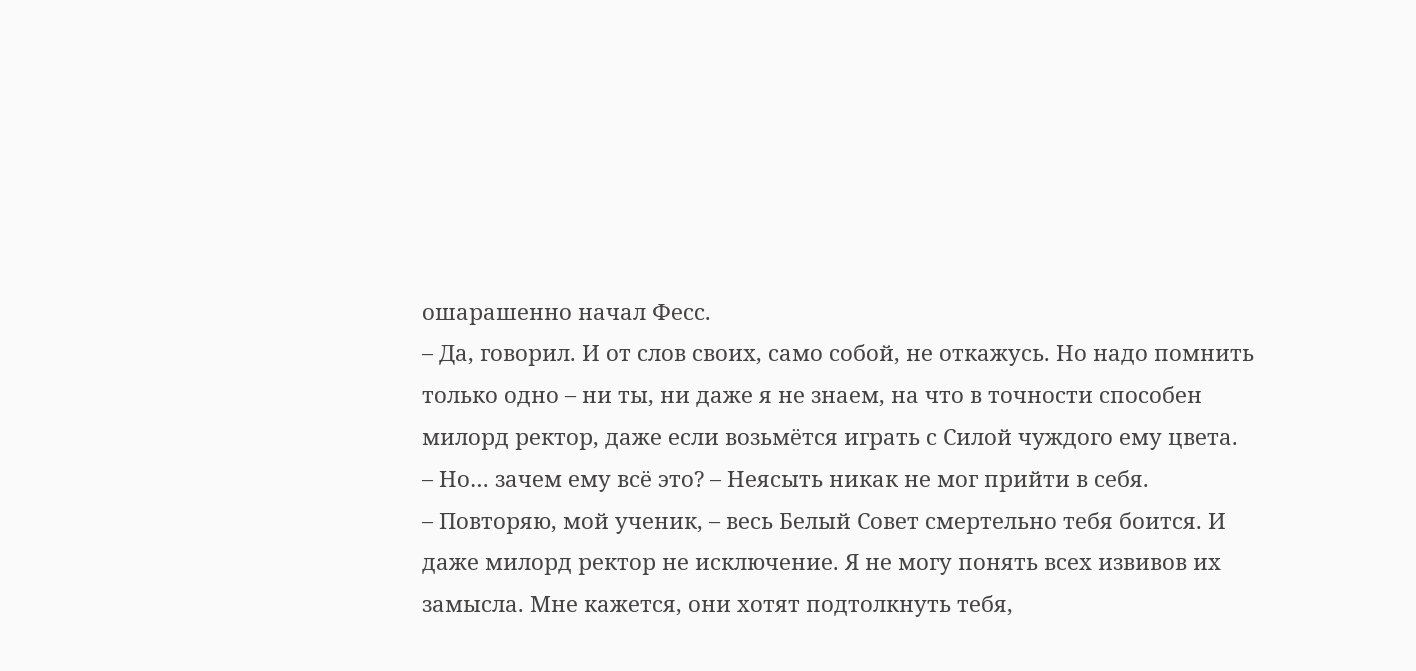ошарашенно начал Фесс.
– Да, говорил. И от слов своих, само собой, не откажусь. Но надо помнить только одно – ни ты, ни даже я не знаем, на что в точности способен милорд ректор, даже если возьмётся играть с Силой чуждого ему цвета.
– Но… зачем ему всё это? – Неясыть никак не мог прийти в себя.
– Повторяю, мой ученик, – весь Белый Совет смертельно тебя боится. И даже милорд ректор не исключение. Я не могу понять всех извивов их замысла. Мне кажется, они хотят подтолкнуть тебя,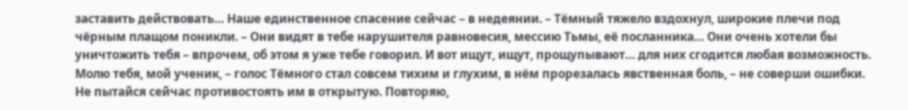заставить действовать… Наше единственное спасение сейчас – в недеянии. – Тёмный тяжело вздохнул, широкие плечи под чёрным плащом поникли. – Они видят в тебе нарушителя равновесия, мессию Тьмы, её посланника… Они очень хотели бы уничтожить тебя – впрочем, об этом я уже тебе говорил. И вот ищут, ищут, прощупывают… для них сгодится любая возможность. Молю тебя, мой ученик, – голос Тёмного стал совсем тихим и глухим, в нём прорезалась явственная боль, – не соверши ошибки. Не пытайся сейчас противостоять им в открытую. Повторяю,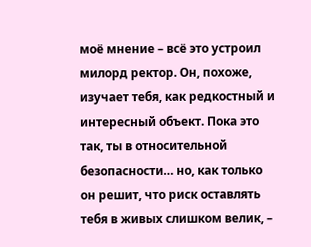моё мнение – всё это устроил милорд ректор. Он, похоже, изучает тебя, как редкостный и интересный объект. Пока это так, ты в относительной безопасности… но, как только он решит, что риск оставлять тебя в живых слишком велик, –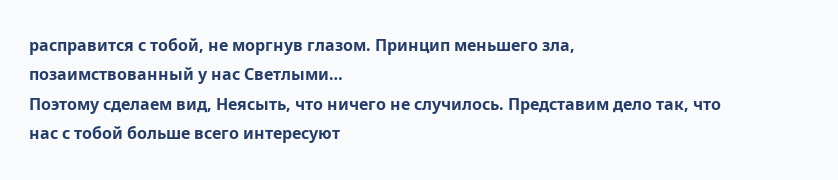расправится с тобой, не моргнув глазом. Принцип меньшего зла, позаимствованный у нас Светлыми…
Поэтому сделаем вид, Неясыть, что ничего не случилось. Представим дело так, что нас с тобой больше всего интересуют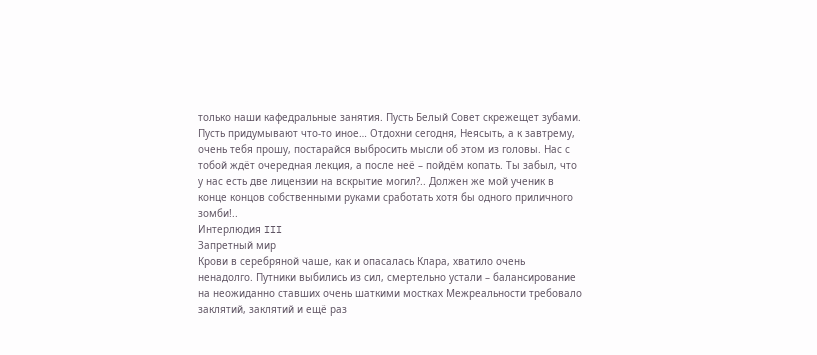только наши кафедральные занятия. Пусть Белый Совет скрежещет зубами. Пусть придумывают что-то иное… Отдохни сегодня, Неясыть, а к завтрему, очень тебя прошу, постарайся выбросить мысли об этом из головы. Нас с тобой ждёт очередная лекция, а после неё – пойдём копать. Ты забыл, что у нас есть две лицензии на вскрытие могил?.. Должен же мой ученик в конце концов собственными руками сработать хотя бы одного приличного зомби!..
Интерлюдия III
Запретный мир
Крови в серебряной чаше, как и опасалась Клара, хватило очень ненадолго. Путники выбились из сил, смертельно устали – балансирование на неожиданно ставших очень шаткими мостках Межреальности требовало заклятий, заклятий и ещё раз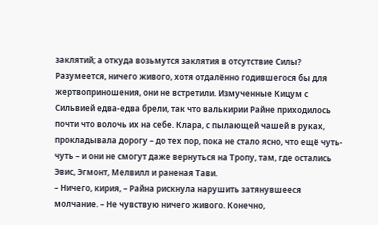заклятий; а откуда возьмутся заклятия в отсутствие Силы?
Разумеется, ничего живого, хотя отдалённо годившегося бы для жертвоприношения, они не встретили. Измученные Кицум с Сильвией едва-едва брели, так что валькирии Райне приходилось почти что волочь их на себе. Клара, с пылающей чашей в руках, прокладывала дорогу – до тех пор, пока не стало ясно, что ещё чуть-чуть – и они не смогут даже вернуться на Тропу, там, где остались Эвис, Эгмонт, Мелвилл и раненая Тави.
– Ничего, кирия, – Райна рискнула нарушить затянувшееся молчание. – Не чувствую ничего живого. Конечно,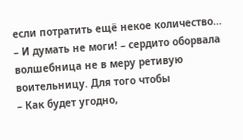если потратить ещё некое количество…
– И думать не моги! – сердито оборвала волшебница не в меру ретивую воительницу. Для того чтобы
– Как будет угодно,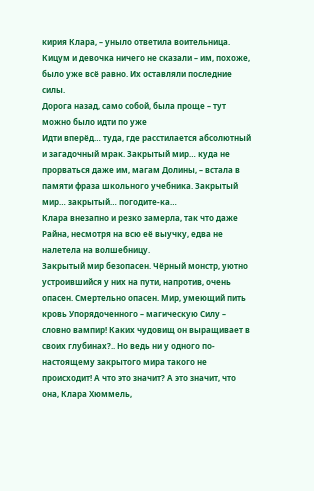кирия Клара, – уныло ответила воительница.
Кицум и девочка ничего не сказали – им, похоже, было уже всё равно. Их оставляли последние силы.
Дорога назад, само собой, была проще – тут можно было идти по уже
Идти вперёд… туда, где расстилается абсолютный и загадочный мрак. Закрытый мир… куда не прорваться даже им, магам Долины, – встала в памяти фраза школьного учебника. Закрытый мир… закрытый… погодите-ка…
Клара внезапно и резко замерла, так что даже Райна, несмотря на всю её выучку, едва не налетела на волшебницу.
Закрытый мир безопасен. Чёрный монстр, уютно устроившийся у них на пути, напротив, очень опасен. Смертельно опасен. Мир, умеющий пить кровь Упорядоченного – магическую Силу – словно вампир! Каких чудовищ он выращивает в своих глубинах?.. Но ведь ни у одного по-настоящему закрытого мира такого не происходит! А что это значит? А это значит, что она, Клара Хюммель,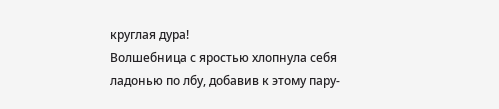круглая дура!
Волшебница с яростью хлопнула себя ладонью по лбу, добавив к этому пару-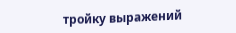тройку выражений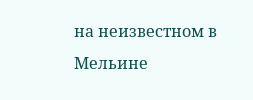на неизвестном в Мельине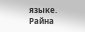языке.
Райна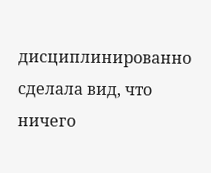дисциплинированно сделала вид, что ничего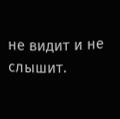не видит и не слышит.